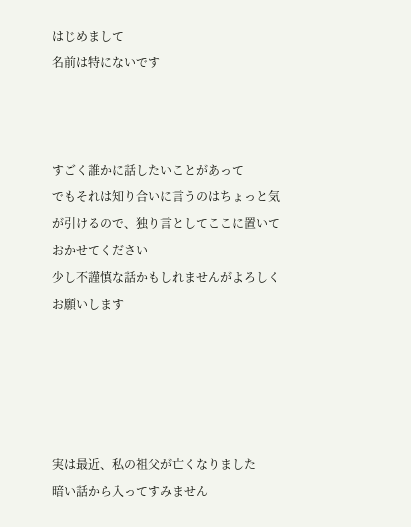はじめまして
名前は特にないです



すごく誰かに話したいことがあって
でもそれは知り合いに言うのはちょっと気が引けるので、独り言としてここに置いておかせてください
少し不謹慎な話かもしれませんがよろしくお願いします





実は最近、私の祖父が亡くなりました
暗い話から入ってすみません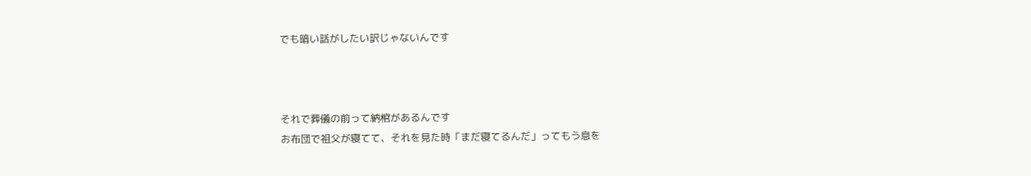でも暗い話がしたい訳じゃないんです



それで葬儀の前って納棺があるんです
お布団で祖父が寝てて、それを見た時「まだ寝てるんだ」ってもう息を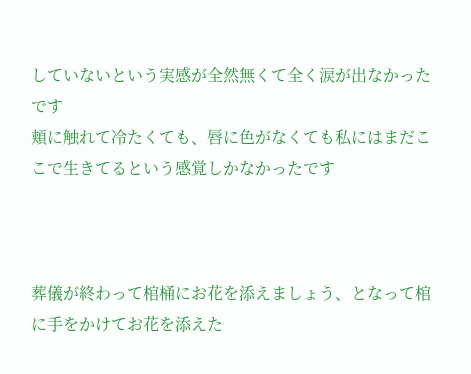していないという実感が全然無くて全く涙が出なかったです
頬に触れて冷たくても、唇に色がなくても私にはまだここで生きてるという感覚しかなかったです



葬儀が終わって棺桶にお花を添えましょう、となって棺に手をかけてお花を添えた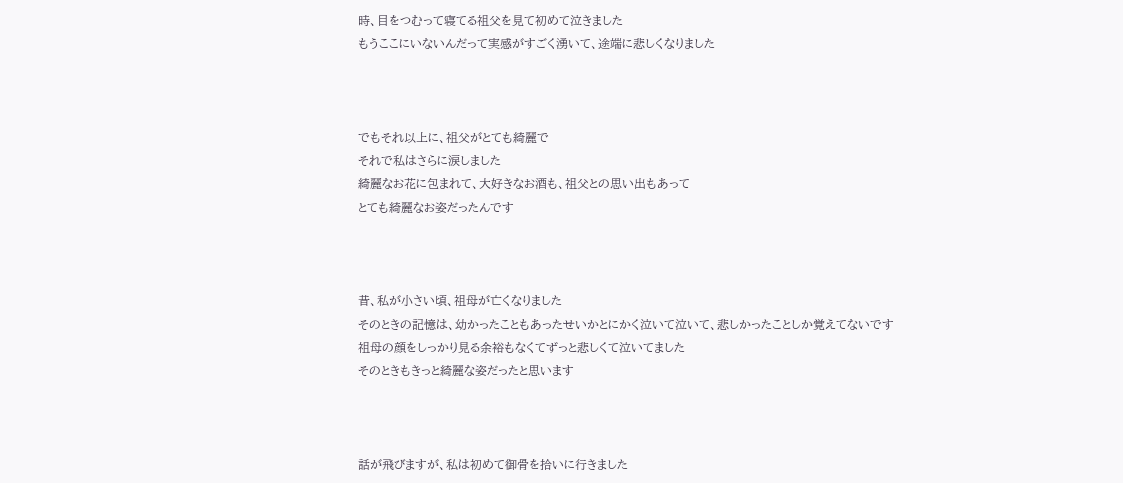時、目をつむって寝てる祖父を見て初めて泣きました
もうここにいないんだって実感がすごく湧いて、途端に悲しくなりました



でもそれ以上に、祖父がとても綺麗で
それで私はさらに涙しました
綺麗なお花に包まれて、大好きなお酒も、祖父との思い出もあって
とても綺麗なお姿だったんです



昔、私が小さい頃、祖母が亡くなりました
そのときの記憶は、幼かったこともあったせいかとにかく泣いて泣いて、悲しかったことしか覚えてないです
祖母の顔をしっかり見る余裕もなくてずっと悲しくて泣いてました
そのときもきっと綺麗な姿だったと思います



話が飛びますが、私は初めて御骨を拾いに行きました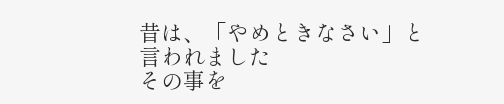昔は、「やめときなさい」と言われました
その事を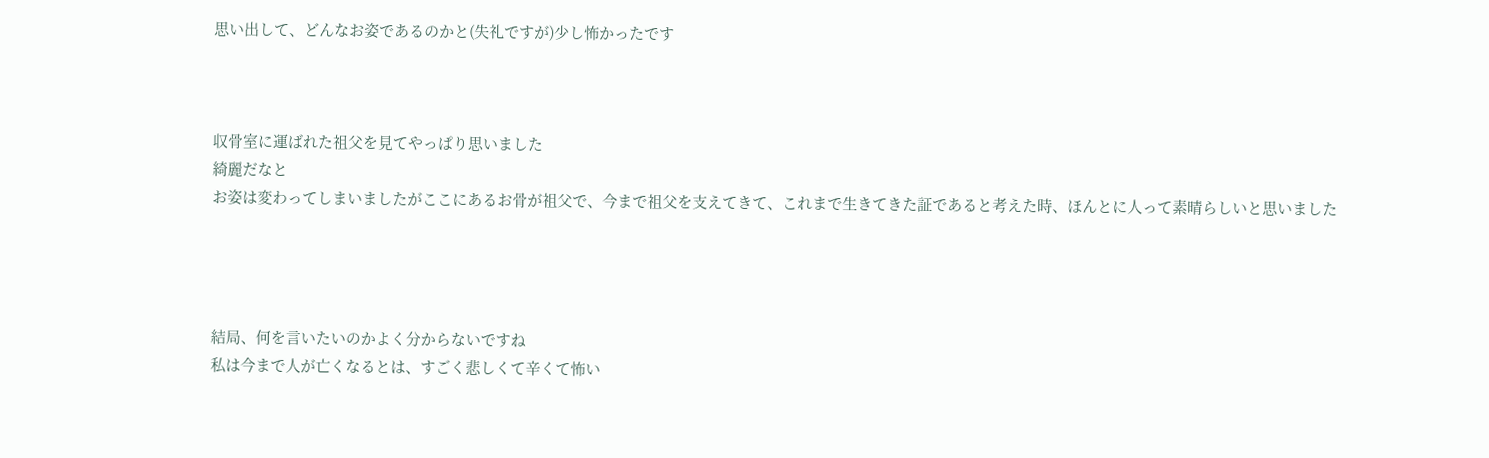思い出して、どんなお姿であるのかと(失礼ですが)少し怖かったです



収骨室に運ばれた祖父を見てやっぱり思いました
綺麗だなと
お姿は変わってしまいましたがここにあるお骨が祖父で、今まで祖父を支えてきて、これまで生きてきた証であると考えた時、ほんとに人って素晴らしいと思いました




結局、何を言いたいのかよく分からないですね
私は今まで人が亡くなるとは、すごく悲しくて辛くて怖い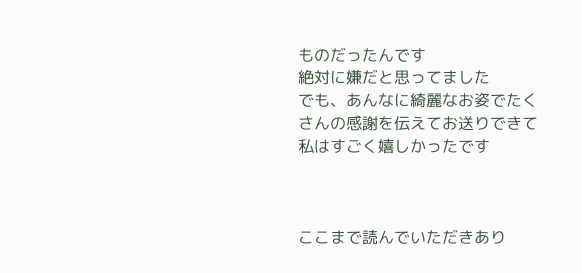ものだったんです
絶対に嫌だと思ってました
でも、あんなに綺麗なお姿でたくさんの感謝を伝えてお送りできて私はすごく嬉しかったです



ここまで読んでいただきあり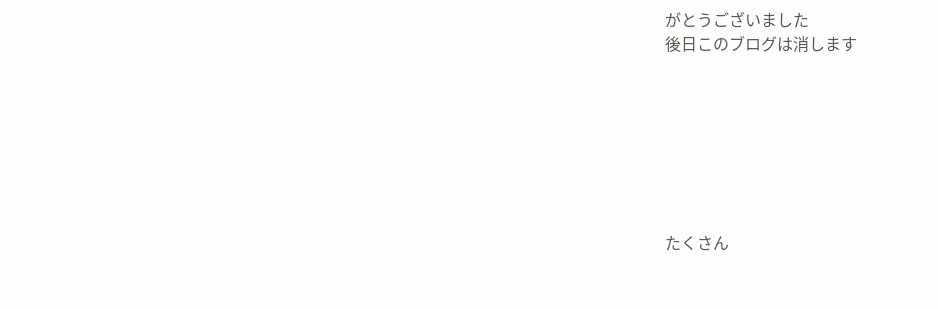がとうございました
後日このブログは消します







たくさん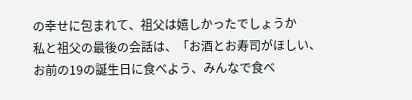の幸せに包まれて、祖父は嬉しかったでしょうか
私と祖父の最後の会話は、「お酒とお寿司がほしい、お前の19の誕生日に食べよう、みんなで食べ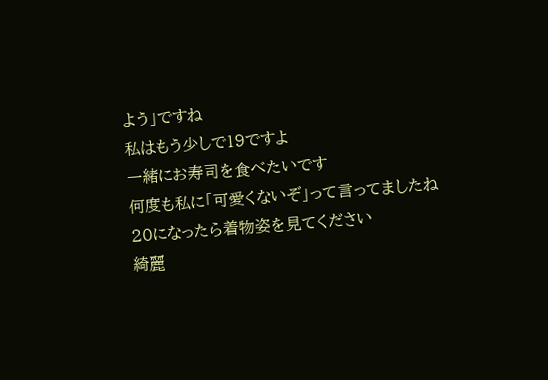よう」ですね
私はもう少しで19ですよ
一緒にお寿司を食べたいです
何度も私に「可愛くないぞ」って言ってましたね
20になったら着物姿を見てください
綺麗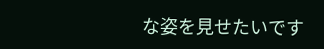な姿を見せたいです